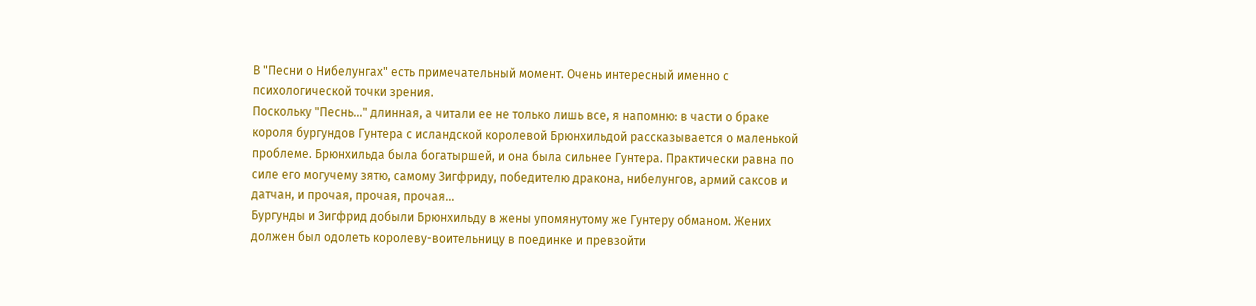В "Песни о Нибелунгах" есть примечательный момент. Очень интересный именно с психологической точки зрения.
Поскольку "Песнь..." длинная, а читали ее не только лишь все, я напомню: в части о браке короля бургундов Гунтера с исландской королевой Брюнхильдой рассказывается о маленькой проблеме. Брюнхильда была богатыршей, и она была сильнее Гунтера. Практически равна по силе его могучему зятю, самому Зигфриду, победителю дракона, нибелунгов, армий саксов и датчан, и прочая, прочая, прочая...
Бургунды и Зигфрид добыли Брюнхильду в жены упомянутому же Гунтеру обманом. Жених должен был одолеть королеву-воительницу в поединке и превзойти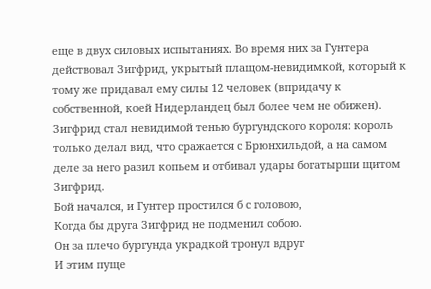еще в двух силовых испытаниях. Во время них за Гунтера действовал Зигфрид, укрытый плащом-невидимкой, который к тому же придавал ему силы 12 человек (впридачу к собственной, коей Нидерландец был более чем не обижен). Зигфрид стал невидимой тенью бургундского короля: король только делал вид, что сражается с Брюнхильдой, а на самом деле за него разил копьем и отбивал удары богатырши щитом Зигфрид.
Бой начался, и Гунтер простился б с головою,
Когда бы друга Зигфрид не подменил собою.
Он за плечо бургунда украдкой тронул вдруг
И этим пуще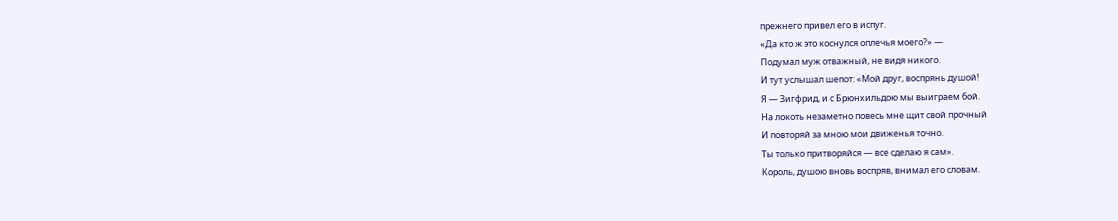прежнего привел его в испуг.
«Да кто ж это коснулся оплечья моего?» —
Подумал муж отважный, не видя никого.
И тут услышал шепот: «Мой друг, воспрянь душой!
Я — Зигфрид, и с Брюнхильдою мы выиграем бой.
На локоть незаметно повесь мне щит свой прочный
И повторяй за мною мои движенья точно.
Ты только притворяйся — все сделаю я сам».
Король, душою вновь воспряв, внимал его словам.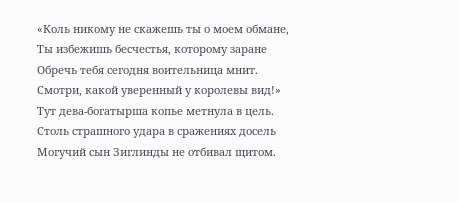«Коль никому не скажешь ты о моем обмане,
Ты избежишь бесчестья, которому заране
Обречь тебя сегодня воительница мнит.
Смотри, какой уверенный у королевы вид!»
Тут дева-богатырша копье метнула в цель.
Столь страшного удара в сражениях досель
Могучий сын Зиглинды не отбивал щитом.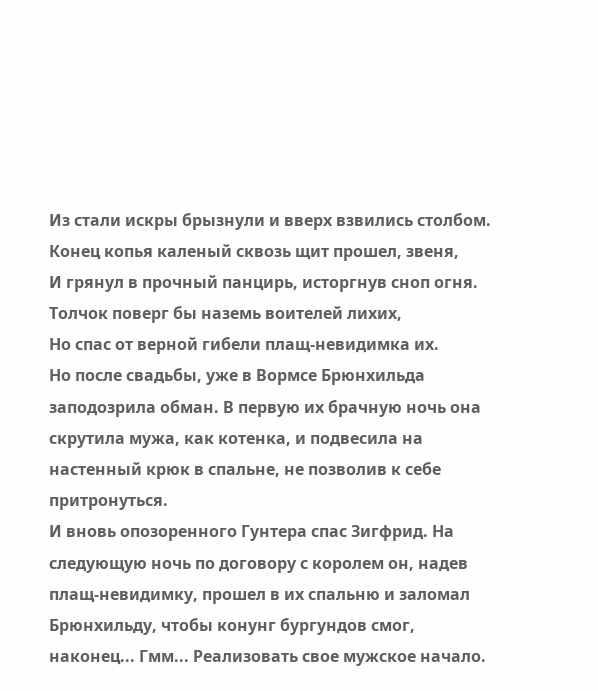Из стали искры брызнули и вверх взвились столбом.
Конец копья каленый сквозь щит прошел, звеня,
И грянул в прочный панцирь, исторгнув сноп огня.
Толчок поверг бы наземь воителей лихих,
Но спас от верной гибели плащ-невидимка их.
Но после свадьбы, уже в Вормсе Брюнхильда заподозрила обман. В первую их брачную ночь она скрутила мужа, как котенка, и подвесила на настенный крюк в спальне, не позволив к себе притронуться.
И вновь опозоренного Гунтера спас Зигфрид. На следующую ночь по договору с королем он, надев плащ-невидимку, прошел в их спальню и заломал Брюнхильду, чтобы конунг бургундов смог, наконец... Гмм... Реализовать свое мужское начало.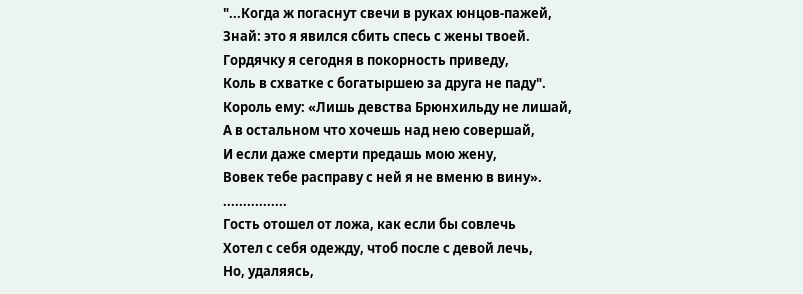"...Когда ж погаснут свечи в руках юнцов-пажей,
Знай: это я явился сбить спесь с жены твоей.
Гордячку я сегодня в покорность приведу,
Коль в схватке с богатыршею за друга не паду".
Король ему: «Лишь девства Брюнхильду не лишай,
А в остальном что хочешь над нею совершай,
И если даже смерти предашь мою жену,
Вовек тебе расправу с ней я не вменю в вину».
................
Гость отошел от ложа, как если бы совлечь
Хотел с себя одежду, чтоб после с девой лечь,
Но, удаляясь,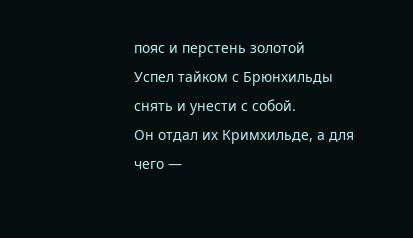пояс и перстень золотой
Успел тайком с Брюнхильды снять и унести с собой.
Он отдал их Кримхильде, а для чего —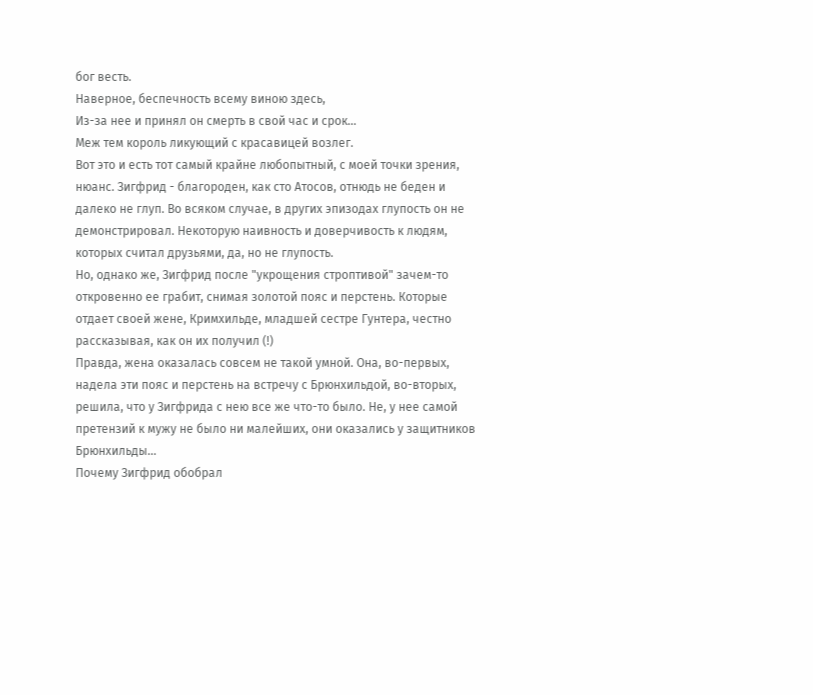бог весть.
Наверное, беспечность всему виною здесь,
Из-за нее и принял он смерть в свой час и срок…
Меж тем король ликующий с красавицей возлег.
Вот это и есть тот самый крайне любопытный, с моей точки зрения, нюанс. Зигфрид - благороден, как сто Атосов, отнюдь не беден и далеко не глуп. Во всяком случае, в других эпизодах глупость он не демонстрировал. Некоторую наивность и доверчивость к людям, которых считал друзьями, да, но не глупость.
Но, однако же, Зигфрид после "укрощения строптивой" зачем-то откровенно ее грабит, снимая золотой пояс и перстень. Которые отдает своей жене, Кримхильде, младшей сестре Гунтера, честно рассказывая, как он их получил (!)
Правда, жена оказалась совсем не такой умной. Она, во-первых, надела эти пояс и перстень на встречу с Брюнхильдой, во-вторых, решила, что у Зигфрида с нею все же что-то было. Не, у нее самой претензий к мужу не было ни малейших, они оказались у защитников Брюнхильды...
Почему Зигфрид обобрал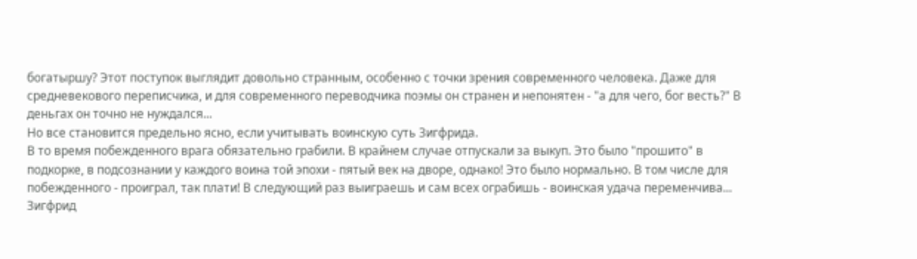богатыршу? Этот поступок выглядит довольно странным, особенно с точки зрения современного человека. Даже для средневекового переписчика, и для современного переводчика поэмы он странен и непонятен - "а для чего, бог весть?" В деньгах он точно не нуждался...
Но все становится предельно ясно, если учитывать воинскую суть Зигфрида.
В то время побежденного врага обязательно грабили. В крайнем случае отпускали за выкуп. Это было "прошито" в подкорке, в подсознании у каждого воина той эпохи - пятый век на дворе, однако! Это было нормально. В том числе для побежденного - проиграл, так плати! В следующий раз выиграешь и сам всех ограбишь - воинская удача переменчива...
Зигфрид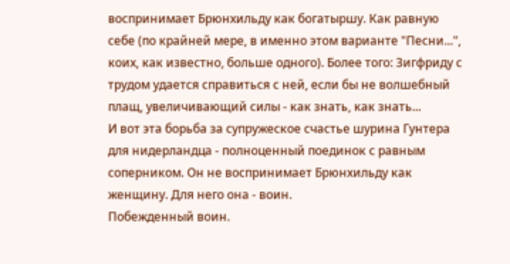воспринимает Брюнхильду как богатыршу. Как равную себе (по крайней мере, в именно этом варианте "Песни...", коих, как известно, больше одного). Более того: Зигфриду с трудом удается справиться с ней, если бы не волшебный плащ, увеличивающий силы - как знать, как знать...
И вот эта борьба за супружеское счастье шурина Гунтера для нидерландца - полноценный поединок с равным соперником. Он не воспринимает Брюнхильду как женщину. Для него она - воин.
Побежденный воин.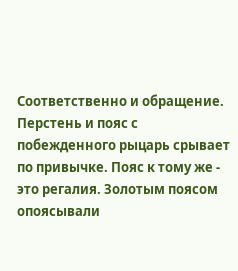Соответственно и обращение. Перстень и пояс с побежденного рыцарь срывает по привычке. Пояс к тому же - это регалия. Золотым поясом опоясывали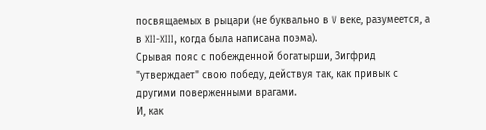посвящаемых в рыцари (не буквально в V веке, разумеется, а в XII-XIII, когда была написана поэма).
Срывая пояс с побежденной богатырши, Зигфрид "утверждает" свою победу, действуя так, как привык с другими поверженными врагами.
И, как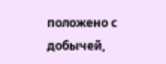положено с добычей,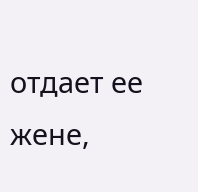отдает ее жене,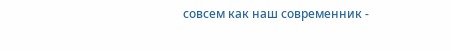совсем как наш современник -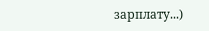зарплату...)